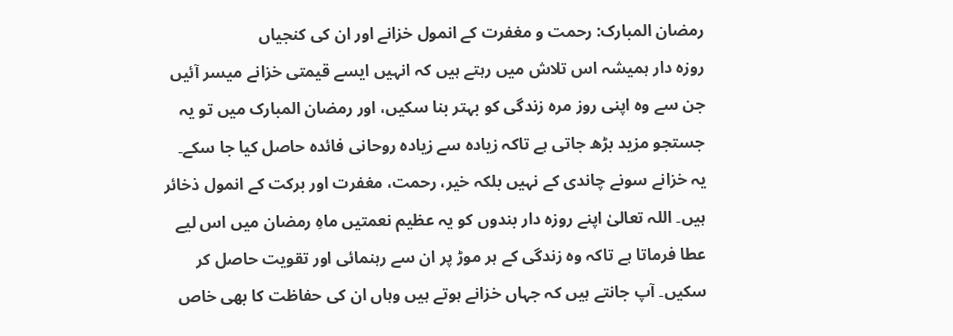رمضان المبارک: رحمت و مغفرت کے انمول خزانے اور ان کی کنجیاں
روزہ دار ہمیشہ اس تلاش میں رہتے ہیں کہ انہیں ایسے قیمتی خزانے میسر آئیں جن سے وہ اپنی روز مرہ زندگی کو بہتر بنا سکیں، اور رمضان المبارک میں تو یہ جستجو مزید بڑھ جاتی ہے تاکہ زیادہ سے زیادہ روحانی فائدہ حاصل کیا جا سکے۔ یہ خزانے سونے چاندی کے نہیں بلکہ خیر، رحمت، مغفرت اور برکت کے انمول ذخائر ہیں۔ اللہ تعالیٰ اپنے روزہ دار بندوں کو یہ عظیم نعمتیں ماہِ رمضان میں اس لیے عطا فرماتا ہے تاکہ وہ زندگی کے ہر موڑ پر ان سے رہنمائی اور تقویت حاصل کر سکیں۔ آپ جانتے ہیں کہ جہاں خزانے ہوتے ہیں وہاں ان کی حفاظت کا بھی خاص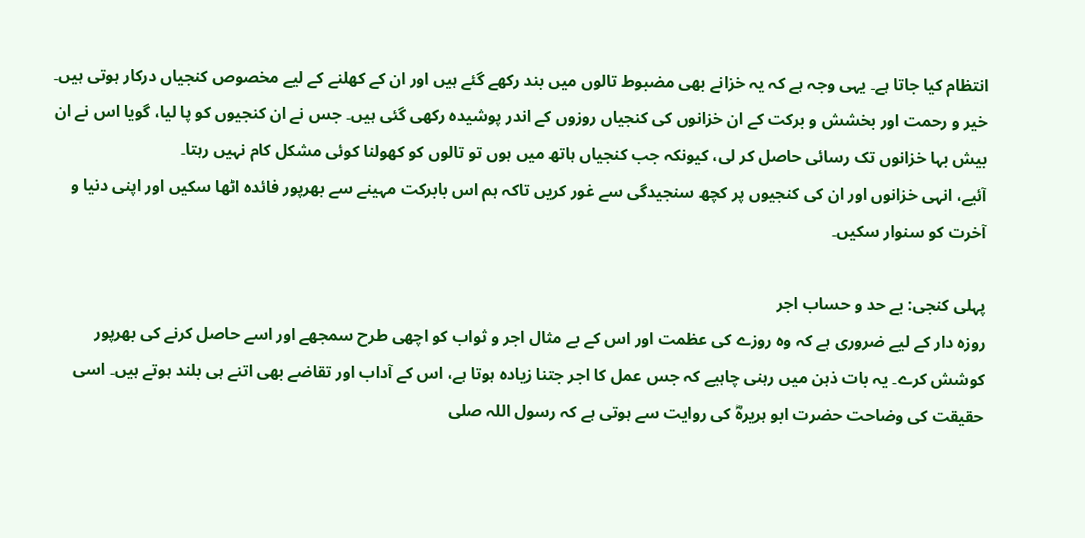انتظام کیا جاتا ہے۔ یہی وجہ ہے کہ یہ خزانے بھی مضبوط تالوں میں بند رکھے گئے ہیں اور ان کے کھلنے کے لیے مخصوص کنجیاں درکار ہوتی ہیں۔ خیر و رحمت اور بخشش و برکت کے ان خزانوں کی کنجیاں روزوں کے اندر پوشیدہ رکھی گئی ہیں۔ جس نے ان کنجیوں کو پا لیا، گویا اس نے ان بیش بہا خزانوں تک رسائی حاصل کر لی، کیونکہ جب کنجیاں ہاتھ میں ہوں تو تالوں کو کھولنا کوئی مشکل کام نہیں رہتا۔
آئیے، انہی خزانوں اور ان کی کنجیوں پر کچھ سنجیدگی سے غور کریں تاکہ ہم اس بابرکت مہینے سے بھرپور فائدہ اٹھا سکیں اور اپنی دنیا و آخرت کو سنوار سکیں۔

پہلی کنجی: بے حد و حساب اجر
روزہ دار کے لیے ضروری ہے کہ وہ روزے کی عظمت اور اس کے بے مثال اجر و ثواب کو اچھی طرح سمجھے اور اسے حاصل کرنے کی بھرپور کوشش کرے۔ یہ بات ذہن میں رہنی چاہیے کہ جس عمل کا اجر جتنا زیادہ ہوتا ہے، اس کے آداب اور تقاضے بھی اتنے ہی بلند ہوتے ہیں۔ اسی حقیقت کی وضاحت حضرت ابو ہریرہؓ کی روایت سے ہوتی ہے کہ رسول اللہ صلى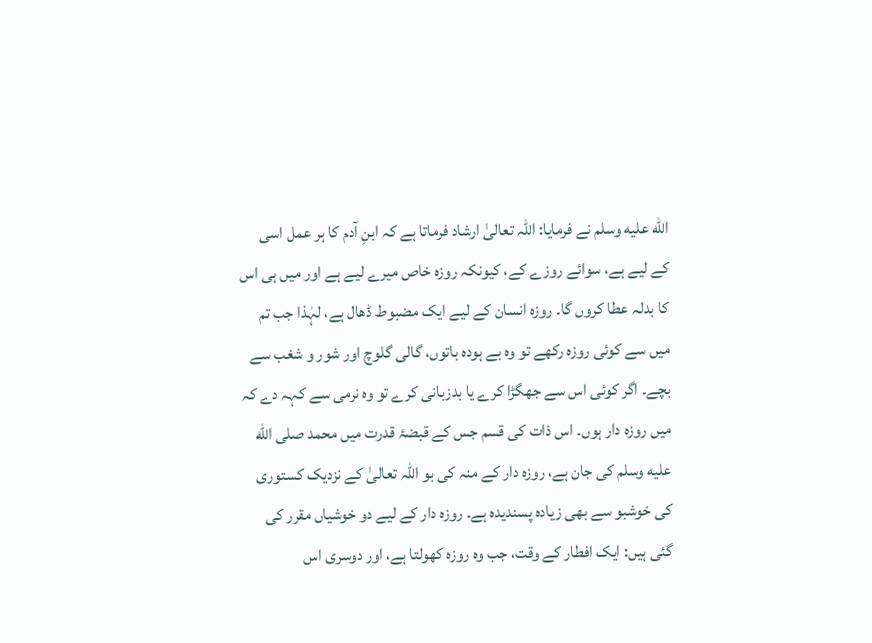الله عليه وسلم نے فرمایا: اللہ تعالیٰ ارشاد فرماتا ہے کہ ابنِ آدم کا ہر عمل اسی کے لیے ہے، سوائے روزے کے، کیونکہ روزہ خاص میرے لیے ہے اور میں ہی اس کا بدلہ عطا کروں گا۔ روزہ انسان کے لیے ایک مضبوط ڈھال ہے، لہٰذا جب تم میں سے کوئی روزہ رکھے تو وہ بے ہودہ باتوں، گالی گلوچ اور شور و شغب سے بچے۔ اگر کوئی اس سے جھگڑا کرے یا بدزبانی کرے تو وہ نرمی سے کہہ دے کہ میں روزہ دار ہوں۔ اس ذات کی قسم جس کے قبضۂ قدرت میں محمد صلى الله عليه وسلم کی جان ہے، روزہ دار کے منہ کی بو اللہ تعالیٰ کے نزدیک کستوری کی خوشبو سے بھی زیادہ پسندیدہ ہے۔ روزہ دار کے لیے دو خوشیاں مقرر کی گئی ہیں: ایک افطار کے وقت، جب وہ روزہ کھولتا ہے، اور دوسری اس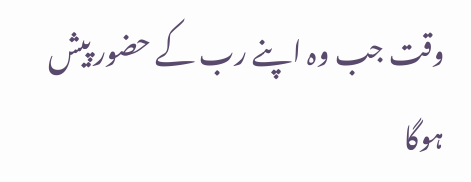وقت جب وہ اپنے رب کے حضور پیش ہوگا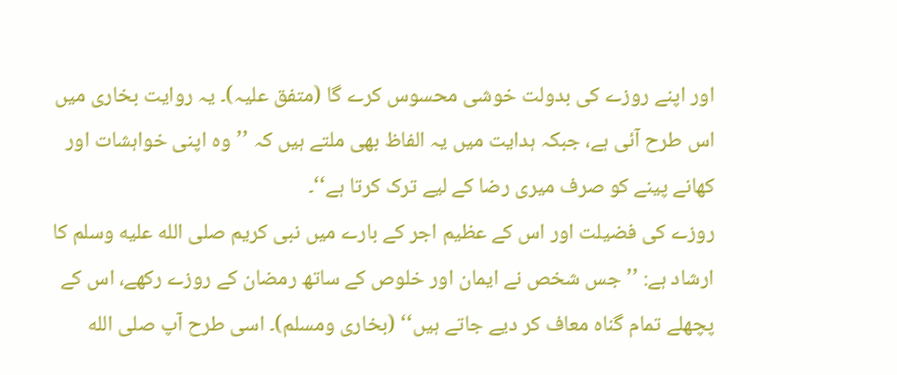اور اپنے روزے کی بدولت خوشی محسوس کرے گا (متفق علیہ)۔ یہ روایت بخاری میں اس طرح آئی ہے، جبکہ ہدایت میں یہ الفاظ بھی ملتے ہیں کہ ’’وہ اپنی خواہشات اور کھانے پینے کو صرف میری رضا کے لیے ترک کرتا ہے‘‘۔
روزے کی فضیلت اور اس کے عظیم اجر کے بارے میں نبی کریم صلى الله عليه وسلم کا ارشاد ہے: ’’جس شخص نے ایمان اور خلوص کے ساتھ رمضان کے روزے رکھے، اس کے پچھلے تمام گناہ معاف کر دیے جاتے ہیں‘‘ (بخاری ومسلم)۔ اسی طرح آپ صلى الله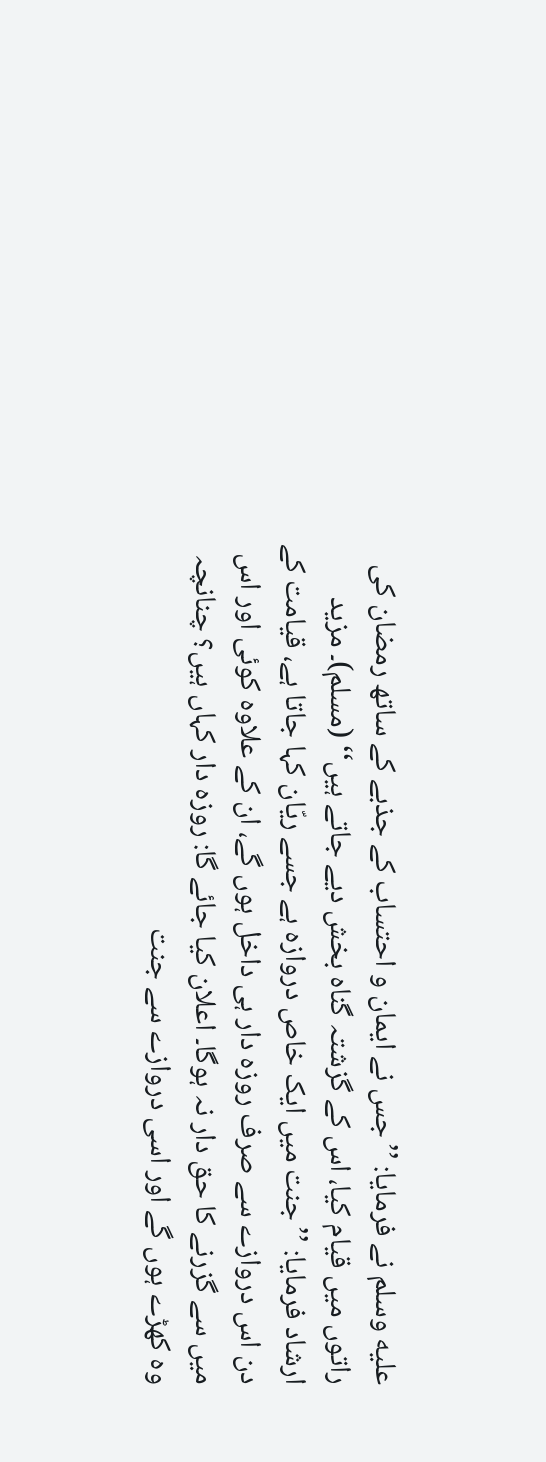عليه وسلم نے فرمایا: ’’جس نے ایمان و احتساب کے جذبے کے ساتھ رمضان کی راتوں میں قیام کیا، اس کے گزشتہ گناہ بخش دیے جاتے ہیں‘‘ (مسلم)۔ مزید ارشاد فرمایا: ’’جنت میں ایک خاص دروازہ ہے جسے ریّان کہا جاتا ہے، قیامت کے دن اس دروازے سے صرف روزہ دار ہی داخل ہوں گے، ان کے علاوہ کوئی اور اس میں سے گزرنے کا حق دار نہ ہوگا۔ اعلان کیا جائے گا: روزہ دار کہاں ہیں؟ چنانچہ وہ کھڑے ہوں گے اور اسی دروازے سے جنت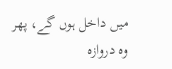میں داخل ہوں گے، پھر وہ دروازہ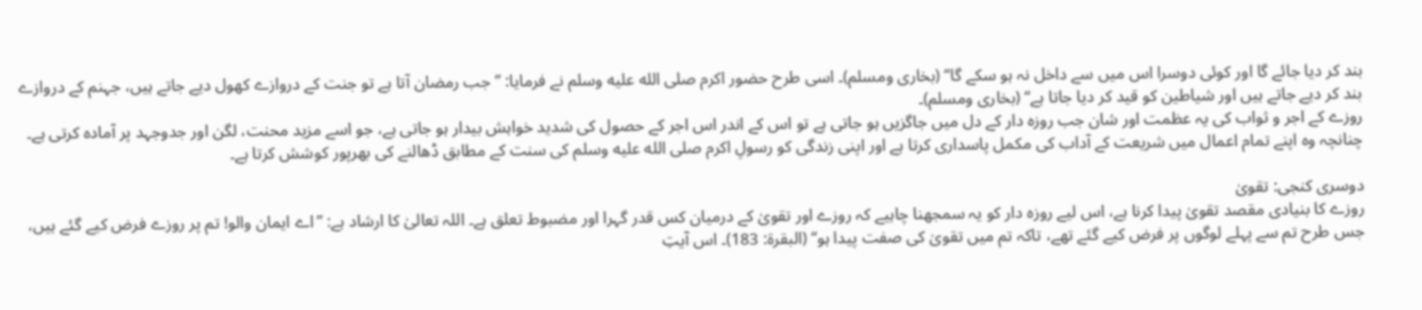بند کر دیا جائے گا اور کوئی دوسرا اس میں سے داخل نہ ہو سکے گا‘‘ (بخاری ومسلم)۔ اسی طرح حضور اکرم صلى الله عليه وسلم نے فرمایا: ’’جب رمضان آتا ہے تو جنت کے دروازے کھول دیے جاتے ہیں، جہنم کے دروازے بند کر دیے جاتے ہیں اور شیاطین کو قید کر دیا جاتا ہے‘‘ (بخاری ومسلم)۔
روزے کے اجر و ثواب کی یہ عظمت اور شان جب روزہ دار کے دل میں جاگزیں ہو جاتی ہے تو اس کے اندر اس اجر کے حصول کی شدید خواہش بیدار ہو جاتی ہے، جو اسے مزید محنت، لگن اور جدوجہد پر آمادہ کرتی ہے۔ چنانچہ وہ اپنے تمام اعمال میں شریعت کے آداب کی مکمل پاسداری کرتا ہے اور اپنی زندگی کو رسولِ اکرم صلى الله عليه وسلم کی سنت کے مطابق ڈھالنے کی بھرپور کوشش کرتا ہے۔

دوسری کنجی: تقویٰ
روزے کا بنیادی مقصد تقویٰ پیدا کرنا ہے، اس لیے روزہ دار کو یہ سمجھنا چاہیے کہ روزے اور تقویٰ کے درمیان کس قدر گہرا اور مضبوط تعلق ہے۔ اللہ تعالیٰ کا ارشاد ہے: ’’اے ایمان والو! تم پر روزے فرض کیے گئے ہیں، جس طرح تم سے پہلے لوگوں پر فرض کیے گئے تھے، تاکہ تم میں تقویٰ کی صفت پیدا ہو‘‘ (البقرۃ: 183)۔ اس آیتِ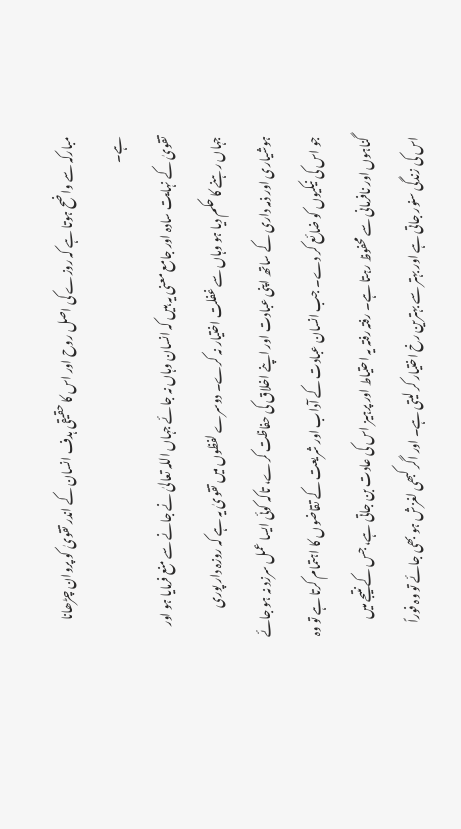مبارکہ سے واضح ہوتا ہے کہ روزے کی اصل روح اور اس کا حقیقی ہدف انسان کے اندر تقویٰ کو پروان چڑھانا ہے۔
تقویٰ کے نہایت سادہ اور جامع معنی یہ ہیں کہ انسان وہاں نہ جائے جہاں اللہ تعالیٰ نے جانے سے منع فرمایا ہو اور جہاں رہنے کا حکم دیا ہو وہاں سے غفلت اختیار نہ کرے۔ دوسرے لفظوں میں تقویٰ یہ ہے کہ روزہ دار پوری ہوشیاری اور ذمہ داری کے ساتھ اپنی عبادت اور اپنے اخلاق کی حفاظت کرے، تاکہ کوئی ایسا عمل سرزد نہ ہو جائے جو اس کی نیکیوں کو ضائع کر دے۔ جب انسان عبادت کے آداب اور شریعت کے تقاضوں کا اہتمام کرتا ہے تو وہ گناہوں اور نافرمانی سے محفوظ رہتا ہے۔ رفتہ رفتہ یہ احتیاط اور پرہیز اس کی عادت بن جاتی ہے، جس کے نتیجے میں اس کی زندگی سنور جاتی ہے اور بہتر سے بہترین رخ اختیار کر لیتی ہے۔ اور اگر کبھی لغزش ہو بھی جائے تو وہ فوراً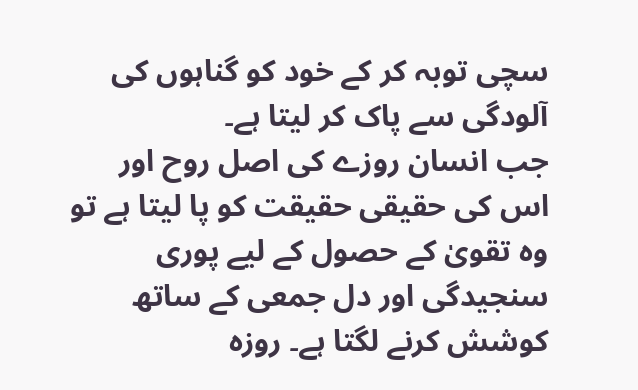سچی توبہ کر کے خود کو گناہوں کی آلودگی سے پاک کر لیتا ہے۔
جب انسان روزے کی اصل روح اور اس کی حقیقی حقیقت کو پا لیتا ہے تو وہ تقویٰ کے حصول کے لیے پوری سنجیدگی اور دل جمعی کے ساتھ کوشش کرنے لگتا ہے۔ روزہ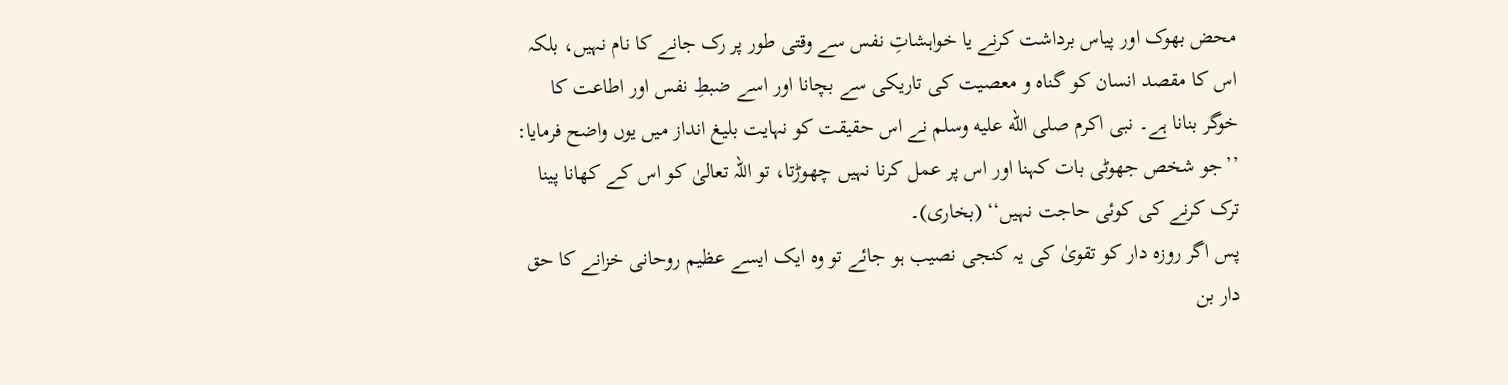محض بھوک اور پیاس برداشت کرنے یا خواہشاتِ نفس سے وقتی طور پر رک جانے کا نام نہیں، بلکہ اس کا مقصد انسان کو گناہ و معصیت کی تاریکی سے بچانا اور اسے ضبطِ نفس اور اطاعت کا خوگر بنانا ہے۔ نبی اکرم صلى الله عليه وسلم نے اس حقیقت کو نہایت بلیغ انداز میں یوں واضح فرمایا: ’’جو شخص جھوٹی بات کہنا اور اس پر عمل کرنا نہیں چھوڑتا، تو اللہ تعالیٰ کو اس کے کھانا پینا ترک کرنے کی کوئی حاجت نہیں‘‘ (بخاری)۔
پس اگر روزہ دار کو تقویٰ کی یہ کنجی نصیب ہو جائے تو وہ ایک ایسے عظیم روحانی خزانے کا حق دار بن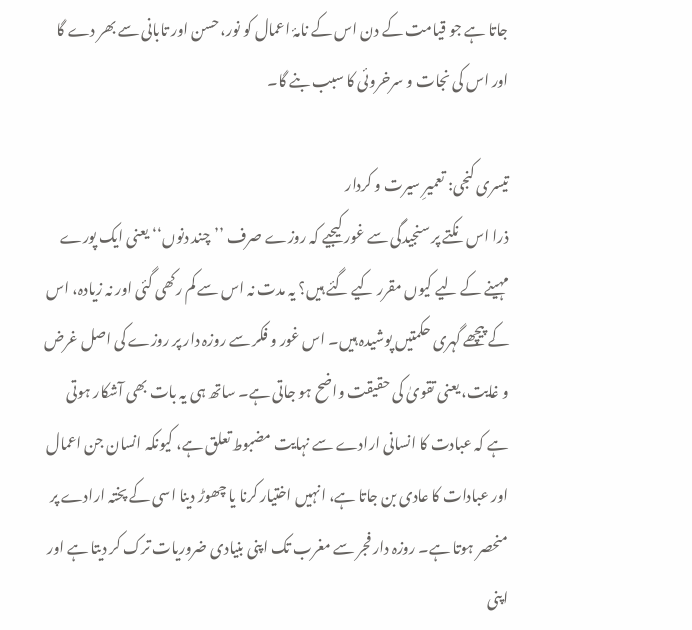جاتا ہے جو قیامت کے دن اس کے نامۂ اعمال کو نور، حسن اور تابانی سے بھر دے گا اور اس کی نجات و سرخروئی کا سبب بنے گا۔

تیسری کنجی: تعمیرِ سیرت و کردار
ذرا اس نکتے پر سنجیدگی سے غور کیجیے کہ روزے صرف ’’چند دنوں‘‘ یعنی ایک پورے مہینے کے لیے کیوں مقرر کیے گئے ہیں؟ یہ مدت نہ اس سے کم رکھی گئی اور نہ زیادہ، اس کے پیچھے گہری حکمتیں پوشیدہ ہیں۔ اس غور و فکر سے روزہ دار پر روزے کی اصل غرض و غایت، یعنی تقویٰ کی حقیقت واضح ہو جاتی ہے۔ ساتھ ہی یہ بات بھی آشکار ہوتی ہے کہ عبادت کا انسانی ارادے سے نہایت مضبوط تعلق ہے، کیونکہ انسان جن اعمال اور عبادات کا عادی بن جاتا ہے، انہیں اختیار کرنا یا چھوڑ دینا اسی کے پختہ ارادے پر منحصر ہوتا ہے۔ روزہ دار فجر سے مغرب تک اپنی بنیادی ضروریات ترک کر دیتا ہے اور اپنی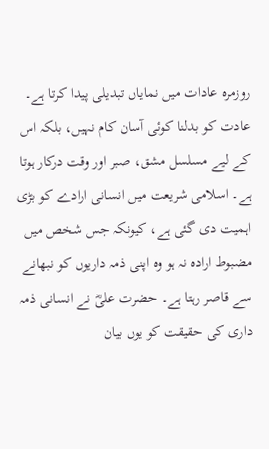روزمرہ عادات میں نمایاں تبدیلی پیدا کرتا ہے۔ عادت کو بدلنا کوئی آسان کام نہیں، بلکہ اس کے لیے مسلسل مشق، صبر اور وقت درکار ہوتا ہے۔ اسلامی شریعت میں انسانی ارادے کو بڑی اہمیت دی گئی ہے، کیونکہ جس شخص میں مضبوط ارادہ نہ ہو وہ اپنی ذمہ داریوں کو نبھانے سے قاصر رہتا ہے۔ حضرت علیؓ نے انسانی ذمہ داری کی حقیقت کو یوں بیان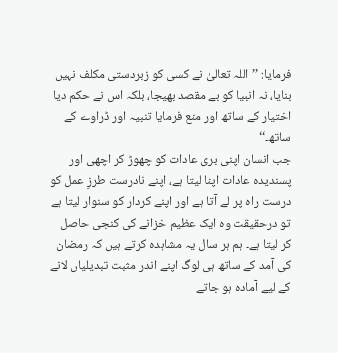فرمایا: ’’اللہ تعالیٰ نے کسی کو زبردستی مکلف نہیں بنایا، نہ انبیا کو بے مقصد بھیجا، بلکہ اس نے حکم دیا اختیار کے ساتھ اور منع فرمایا تنبیہ اور ڈراوے کے ساتھ۔‘‘
جب انسان اپنی بری عادات کو چھوڑ کر اچھی اور پسندیدہ عادات اپنا لیتا ہے، اپنے نادرست طرزِ عمل کو درست راہ پر لے آتا ہے اور اپنے کردار کو سنوار لیتا ہے تو درحقیقت وہ ایک عظیم خزانے کی کنجی حاصل کر لیتا ہے۔ ہم ہر سال یہ مشاہدہ کرتے ہیں کہ رمضان کی آمد کے ساتھ ہی لوگ اپنے اندر مثبت تبدیلیاں لانے کے لیے آمادہ ہو جاتے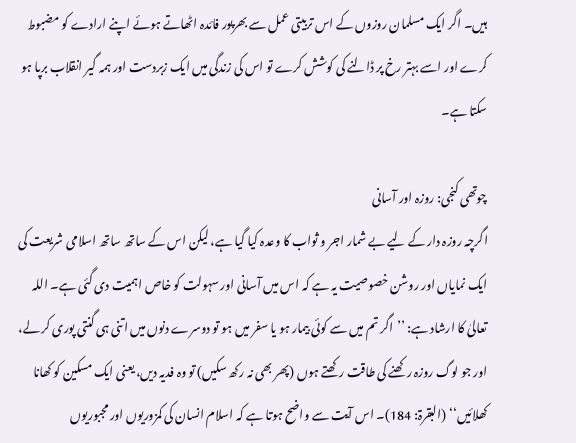ہیں۔ اگر ایک مسلمان روزوں کے اس تربیتی عمل سے بھرپور فائدہ اٹھاتے ہوئے اپنے ارادے کو مضبوط کرے اور اسے بہتر رخ پر ڈالنے کی کوشش کرے تو اس کی زندگی میں ایک زبردست اور ہمہ گیر انقلاب برپا ہو سکتا ہے۔

چوتھی کنجی: روزہ اور آسانی
اگرچہ روزہ دار کے لیے بے شمار اجر و ثواب کا وعدہ کیا گیا ہے، لیکن اس کے ساتھ ساتھ اسلامی شریعت کی ایک نمایاں اور روشن خصوصیت یہ ہے کہ اس میں آسانی اور سہولت کو خاص اہمیت دی گئی ہے۔ اللہ تعالیٰ کا ارشاد ہے: ’’اگر تم میں سے کوئی بیمار ہو یا سفر میں ہو تو دوسرے دنوں میں اتنی ہی گنتی پوری کر لے، اور جو لوگ روزہ رکھنے کی طاقت رکھتے ہوں (پھر بھی نہ رکھ سکیں) تو وہ فدیہ دیں، یعنی ایک مسکین کو کھانا کھلائیں‘‘ (البقرۃ: 184)۔ اس آیت سے واضح ہوتا ہے کہ اسلام انسان کی کمزوریوں اور مجبوریوں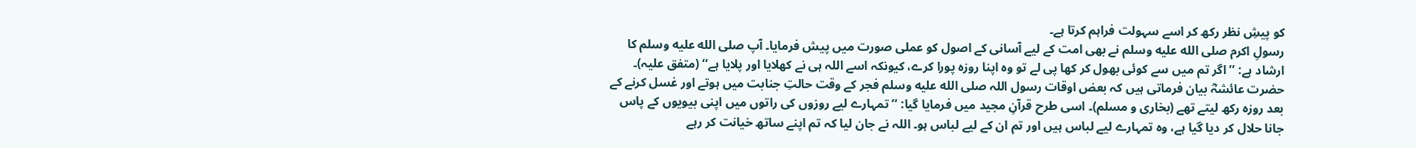کو پیشِ نظر رکھ کر اسے سہولت فراہم کرتا ہے۔
رسولِ اکرم صلى الله عليه وسلم نے بھی امت کے لیے آسانی کے اصول کو عملی صورت میں پیش فرمایا۔ آپ صلى الله عليه وسلم کا ارشاد ہے: ’’اگر تم میں سے کوئی بھول کر کھا پی لے تو وہ اپنا روزہ پورا کرے، کیونکہ اسے اللہ ہی نے کھلایا اور پلایا ہے‘‘ (متفق علیہ)۔ حضرت عائشہؓ بیان فرماتی ہیں کہ بعض اوقات رسول اللہ صلى الله عليه وسلم فجر کے وقت حالتِ جنابت میں ہوتے اور غسل کرنے کے بعد روزہ رکھ لیتے تھے (بخاری و مسلم)۔ اسی طرح قرآنِ مجید میں فرمایا گیا: ’’تمہارے لیے روزوں کی راتوں میں اپنی بیویوں کے پاس جانا حلال کر دیا گیا ہے، وہ تمہارے لیے لباس ہیں اور تم ان کے لیے لباس ہو۔ اللہ نے جان لیا کہ تم اپنے ساتھ خیانت کر رہے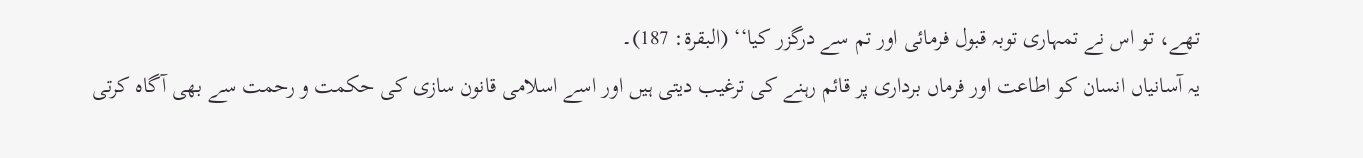تھے، تو اس نے تمہاری توبہ قبول فرمائی اور تم سے درگزر کیا‘‘ (البقرۃ: 187)۔
یہ آسانیاں انسان کو اطاعت اور فرماں برداری پر قائم رہنے کی ترغیب دیتی ہیں اور اسے اسلامی قانون سازی کی حکمت و رحمت سے بھی آگاہ کرتی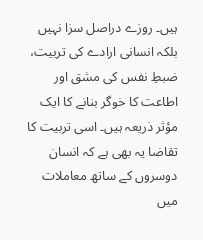ہیں۔ روزے دراصل سزا نہیں بلکہ انسانی ارادے کی تربیت، ضبطِ نفس کی مشق اور اطاعت کا خوگر بنانے کا ایک مؤثر ذریعہ ہیں۔ اسی تربیت کا تقاضا یہ بھی ہے کہ انسان دوسروں کے ساتھ معاملات میں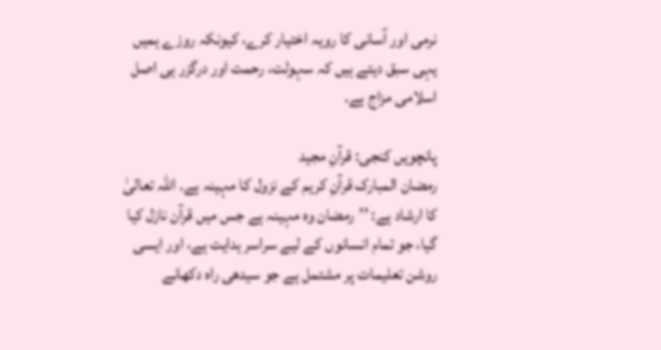نرمی اور آسانی کا رویہ اختیار کرے، کیونکہ روزے ہمیں یہی سبق دیتے ہیں کہ سہولت، رحمت اور درگزر ہی اصل اسلامی مزاج ہے۔

پانچویں کنجی: قرآنِ مجید
رمضان المبارک قرآنِ کریم کے نزول کا مہینہ ہے۔ اللہ تعالیٰ کا ارشاد ہے: ’’رمضان وہ مہینہ ہے جس میں قرآن نازل کیا گیا، جو تمام انسانوں کے لیے سراسر ہدایت ہے، اور ایسی روشن تعلیمات پر مشتمل ہے جو سیدھی راہ دکھانے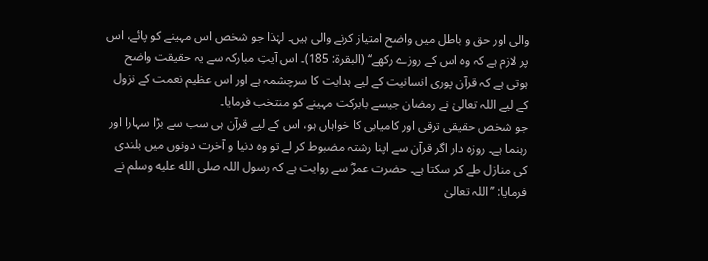والی اور حق و باطل میں واضح امتیاز کرنے والی ہیں۔ لہٰذا جو شخص اس مہینے کو پائے، اس پر لازم ہے کہ وہ اس کے روزے رکھے‘‘ (البقرۃ: 185)۔ اس آیتِ مبارکہ سے یہ حقیقت واضح ہوتی ہے کہ قرآن پوری انسانیت کے لیے ہدایت کا سرچشمہ ہے اور اس عظیم نعمت کے نزول کے لیے اللہ تعالیٰ نے رمضان جیسے بابرکت مہینے کو منتخب فرمایا۔
جو شخص حقیقی ترقی اور کامیابی کا خواہاں ہو، اس کے لیے قرآن ہی سب سے بڑا سہارا اور رہنما ہے۔ روزہ دار اگر قرآن سے اپنا رشتہ مضبوط کر لے تو وہ دنیا و آخرت دونوں میں بلندی کی منازل طے کر سکتا ہے۔ حضرت عمرؓ سے روایت ہے کہ رسول اللہ صلى الله عليه وسلم نے فرمایا: ’’اللہ تعالیٰ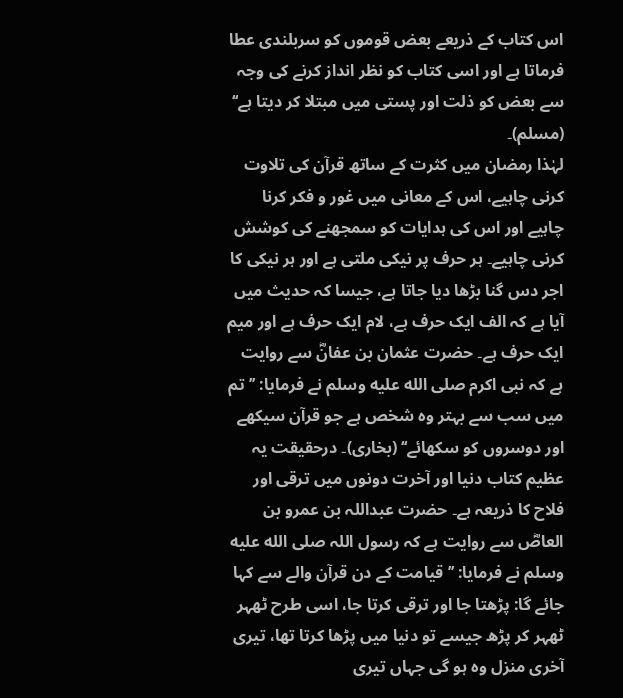اس کتاب کے ذریعے بعض قوموں کو سربلندی عطا فرماتا ہے اور اسی کتاب کو نظر انداز کرنے کی وجہ سے بعض کو ذلت اور پستی میں مبتلا کر دیتا ہے‘‘ (مسلم)۔
لہٰذا رمضان میں کثرت کے ساتھ قرآن کی تلاوت کرنی چاہیے، اس کے معانی میں غور و فکر کرنا چاہیے اور اس کی ہدایات کو سمجھنے کی کوشش کرنی چاہیے۔ ہر حرف پر نیکی ملتی ہے اور ہر نیکی کا اجر دس گنا بڑھا دیا جاتا ہے، جیسا کہ حدیث میں آیا ہے کہ الف ایک حرف ہے، لام ایک حرف ہے اور میم ایک حرف ہے۔ حضرت عثمان بن عفانؓ سے روایت ہے کہ نبی اکرم صلى الله عليه وسلم نے فرمایا: ’’تم میں سب سے بہتر وہ شخص ہے جو قرآن سیکھے اور دوسروں کو سکھائے‘‘ (بخاری)۔ درحقیقت یہ عظیم کتاب دنیا اور آخرت دونوں میں ترقی اور فلاح کا ذریعہ ہے۔ حضرت عبداللہ بن عمرو بن العاصؓ سے روایت ہے کہ رسول اللہ صلى الله عليه وسلم نے فرمایا: ’’قیامت کے دن قرآن والے سے کہا جائے گا: پڑھتا جا اور ترقی کرتا جا، اسی طرح ٹھہر ٹھہر کر پڑھ جیسے تو دنیا میں پڑھا کرتا تھا، تیری آخری منزل وہ ہو گی جہاں تیری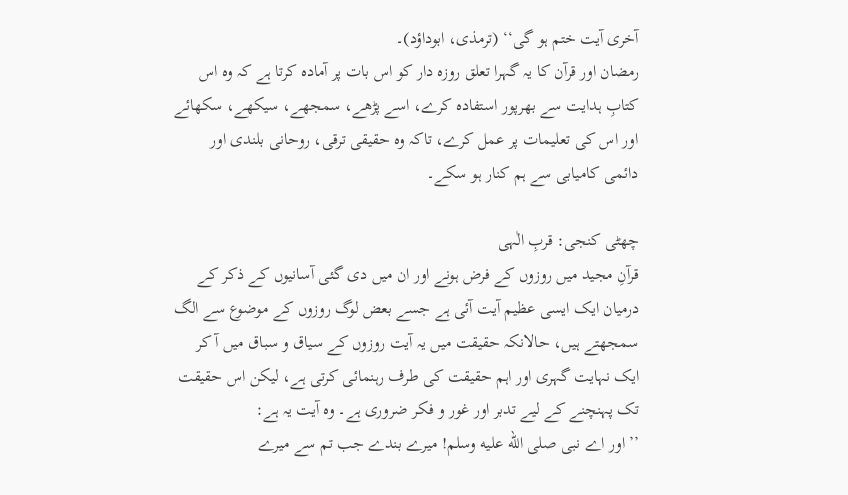آخری آیت ختم ہو گی‘‘ (ترمذی، ابوداؤد)۔
رمضان اور قرآن کا یہ گہرا تعلق روزہ دار کو اس بات پر آمادہ کرتا ہے کہ وہ اس کتابِ ہدایت سے بھرپور استفادہ کرے، اسے پڑھے، سمجھے، سیکھے، سکھائے اور اس کی تعلیمات پر عمل کرے، تاکہ وہ حقیقی ترقی، روحانی بلندی اور دائمی کامیابی سے ہم کنار ہو سکے۔

چھٹی کنجی: قربِ الٰہی
قرآنِ مجید میں روزوں کے فرض ہونے اور ان میں دی گئی آسانیوں کے ذکر کے درمیان ایک ایسی عظیم آیت آئی ہے جسے بعض لوگ روزوں کے موضوع سے الگ سمجھتے ہیں، حالانکہ حقیقت میں یہ آیت روزوں کے سیاق و سباق میں آ کر ایک نہایت گہری اور اہم حقیقت کی طرف رہنمائی کرتی ہے، لیکن اس حقیقت تک پہنچنے کے لیے تدبر اور غور و فکر ضروری ہے۔ وہ آیت یہ ہے:
’’اور اے نبی صلى الله عليه وسلم! میرے بندے جب تم سے میرے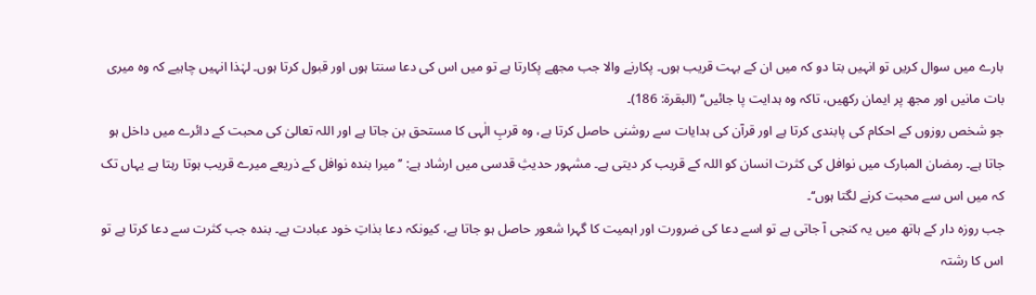بارے میں سوال کریں تو انہیں بتا دو کہ میں ان کے بہت قریب ہوں۔ پکارنے والا جب مجھے پکارتا ہے تو میں اس کی دعا سنتا ہوں اور قبول کرتا ہوں۔ لہٰذا انہیں چاہیے کہ وہ میری بات مانیں اور مجھ پر ایمان رکھیں، تاکہ وہ ہدایت پا جائیں‘‘ (البقرۃ: 186)۔
جو شخص روزوں کے احکام کی پابندی کرتا ہے اور قرآن کی ہدایات سے روشنی حاصل کرتا ہے، وہ قربِ الٰہی کا مستحق بن جاتا ہے اور اللہ تعالیٰ کی محبت کے دائرے میں داخل ہو جاتا ہے۔ رمضان المبارک میں نوافل کی کثرت انسان کو اللہ کے قریب کر دیتی ہے۔ مشہور حدیثِ قدسی میں ارشاد ہے: ’’میرا بندہ نوافل کے ذریعے میرے قریب ہوتا رہتا ہے یہاں تک کہ میں اس سے محبت کرنے لگتا ہوں‘‘۔
جب روزہ دار کے ہاتھ میں یہ کنجی آ جاتی ہے تو اسے دعا کی ضرورت اور اہمیت کا گہرا شعور حاصل ہو جاتا ہے، کیونکہ دعا بذاتِ خود عبادت ہے۔ بندہ جب کثرت سے دعا کرتا ہے تو اس کا رشتہ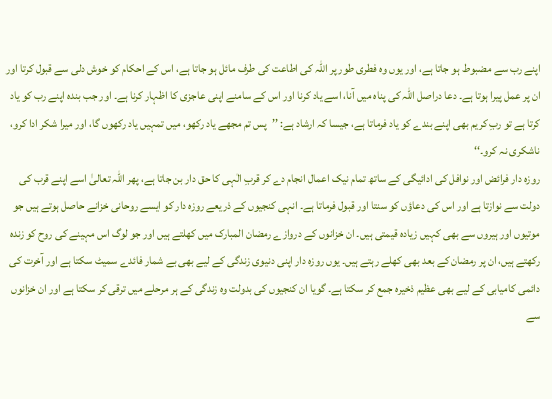اپنے رب سے مضبوط ہو جاتا ہے، اور یوں وہ فطری طور پر اللہ کی اطاعت کی طرف مائل ہو جاتا ہے، اس کے احکام کو خوش دلی سے قبول کرتا اور ان پر عمل پیرا ہوتا ہے۔ دعا دراصل اللہ کی پناہ میں آنا، اسے یاد کرنا اور اس کے سامنے اپنی عاجزی کا اظہار کرنا ہے۔ اور جب بندہ اپنے رب کو یاد کرتا ہے تو ربِ کریم بھی اپنے بندے کو یاد فرماتا ہے، جیسا کہ ارشاد ہے: ’’پس تم مجھے یاد رکھو، میں تمہیں یاد رکھوں گا، اور میرا شکر ادا کرو، ناشکری نہ کرو۔‘‘
روزہ دار فرائض اور نوافل کی ادائیگی کے ساتھ تمام نیک اعمال انجام دے کر قربِ الٰہی کا حق دار بن جاتا ہے، پھر اللہ تعالیٰ اسے اپنے قرب کی دولت سے نوازتا ہے اور اس کی دعاؤں کو سنتا اور قبول فرماتا ہے۔ انہی کنجیوں کے ذریعے روزہ دار کو ایسے روحانی خزانے حاصل ہوتے ہیں جو موتیوں اور ہیروں سے بھی کہیں زیادہ قیمتی ہیں۔ ان خزانوں کے دروازے رمضان المبارک میں کھلتے ہیں اور جو لوگ اس مہینے کی روح کو زندہ رکھتے ہیں، ان پر رمضان کے بعد بھی کھلے رہتے ہیں۔ یوں روزہ دار اپنی دنیوی زندگی کے لیے بھی بے شمار فائدے سمیٹ سکتا ہے اور آخرت کی دائمی کامیابی کے لیے بھی عظیم ذخیرہ جمع کر سکتا ہے۔ گویا ان کنجیوں کی بدولت وہ زندگی کے ہر مرحلے میں ترقی کر سکتا ہے اور ان خزانوں سے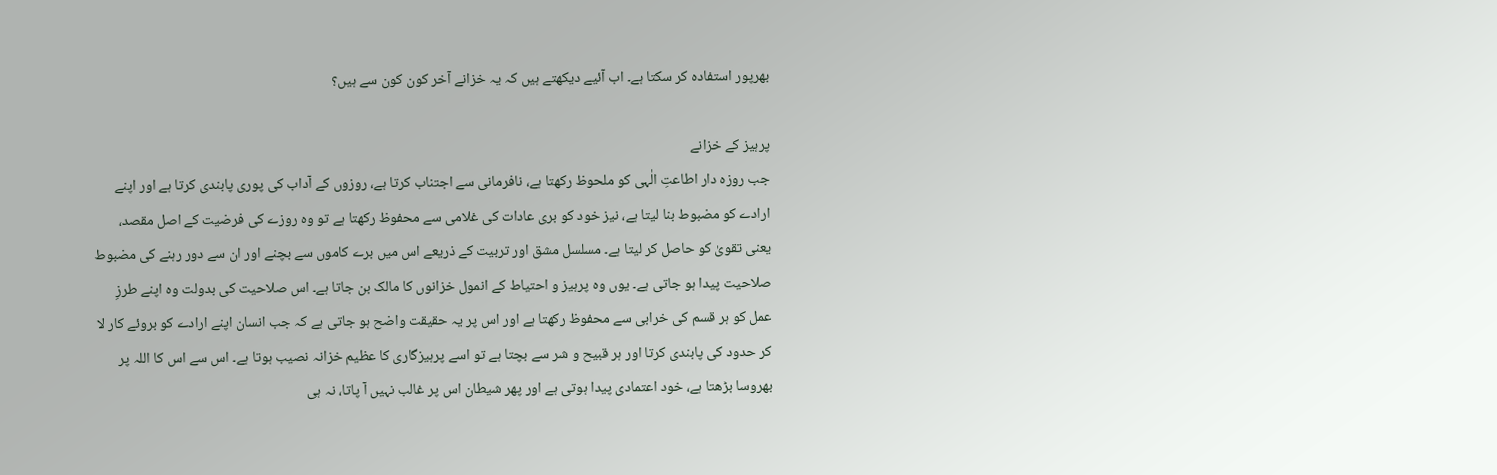بھرپور استفادہ کر سکتا ہے۔ اب آئیے دیکھتے ہیں کہ یہ خزانے آخر کون کون سے ہیں؟

پرہیز کے خزانے
جب روزہ دار اطاعتِ الٰہی کو ملحوظ رکھتا ہے، نافرمانی سے اجتناب کرتا ہے، روزوں کے آداب کی پوری پابندی کرتا ہے اور اپنے ارادے کو مضبوط بنا لیتا ہے، نیز خود کو بری عادات کی غلامی سے محفوظ رکھتا ہے تو وہ روزے کی فرضیت کے اصل مقصد، یعنی تقویٰ کو حاصل کر لیتا ہے۔ مسلسل مشق اور تربیت کے ذریعے اس میں برے کاموں سے بچنے اور ان سے دور رہنے کی مضبوط صلاحیت پیدا ہو جاتی ہے۔ یوں وہ پرہیز و احتیاط کے انمول خزانوں کا مالک بن جاتا ہے۔ اس صلاحیت کی بدولت وہ اپنے طرزِ عمل کو ہر قسم کی خرابی سے محفوظ رکھتا ہے اور اس پر یہ حقیقت واضح ہو جاتی ہے کہ جب انسان اپنے ارادے کو بروئے کار لا کر حدود کی پابندی کرتا اور ہر قبیح و شر سے بچتا ہے تو اسے پرہیزگاری کا عظیم خزانہ نصیب ہوتا ہے۔ اس سے اس کا اللہ پر بھروسا بڑھتا ہے، خود اعتمادی پیدا ہوتی ہے اور پھر شیطان اس پر غالب نہیں آ پاتا، نہ ہی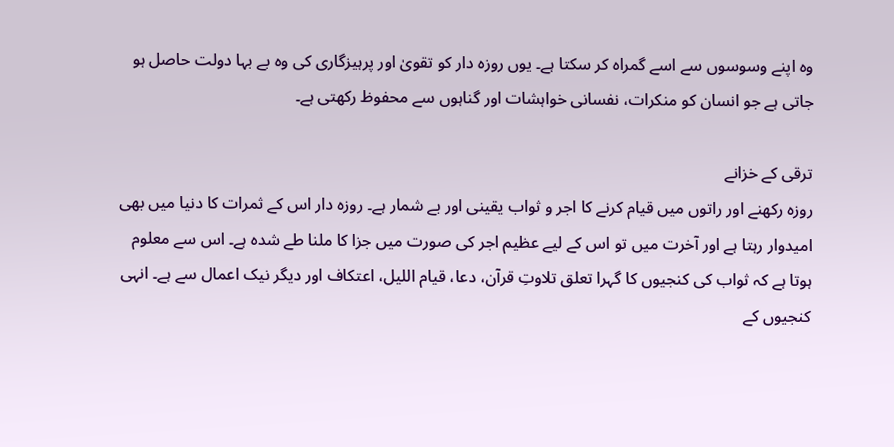وہ اپنے وسوسوں سے اسے گمراہ کر سکتا ہے۔ یوں روزہ دار کو تقویٰ اور پرہیزگاری کی وہ بے بہا دولت حاصل ہو جاتی ہے جو انسان کو منکرات، نفسانی خواہشات اور گناہوں سے محفوظ رکھتی ہے۔

ترقی کے خزانے
روزہ رکھنے اور راتوں میں قیام کرنے کا اجر و ثواب یقینی اور بے شمار ہے۔ روزہ دار اس کے ثمرات کا دنیا میں بھی امیدوار رہتا ہے اور آخرت میں تو اس کے لیے عظیم اجر کی صورت میں جزا کا ملنا طے شدہ ہے۔ اس سے معلوم ہوتا ہے کہ ثواب کی کنجیوں کا گہرا تعلق تلاوتِ قرآن، دعا، قیام اللیل، اعتکاف اور دیگر نیک اعمال سے ہے۔ انہی کنجیوں کے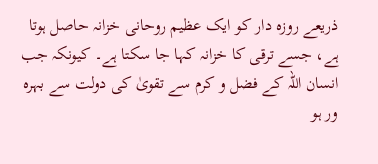ذریعے روزہ دار کو ایک عظیم روحانی خزانہ حاصل ہوتا ہے، جسے ترقی کا خزانہ کہا جا سکتا ہے۔ کیونکہ جب انسان اللہ کے فضل و کرم سے تقویٰ کی دولت سے بہرہ ور ہو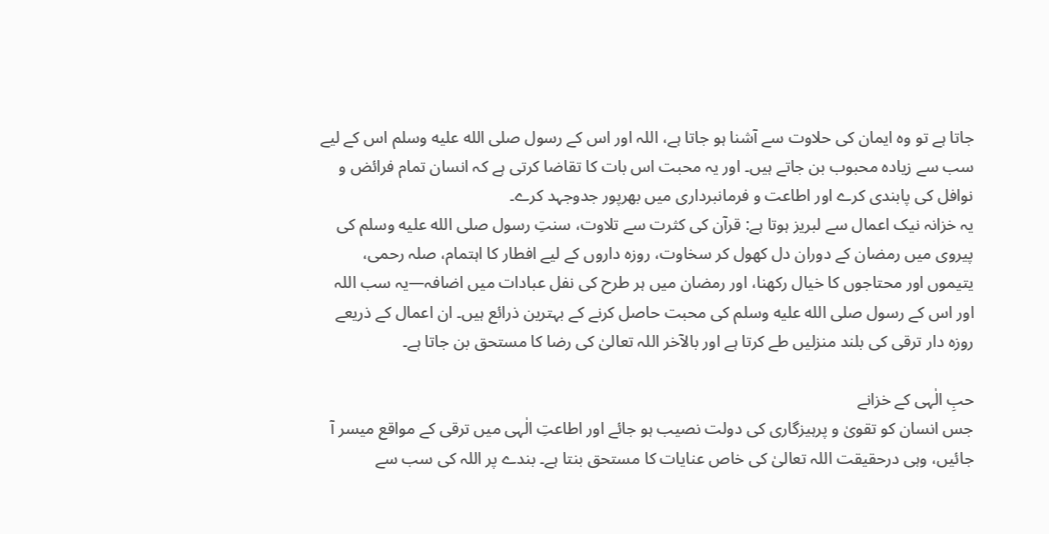جاتا ہے تو وہ ایمان کی حلاوت سے آشنا ہو جاتا ہے، اللہ اور اس کے رسول صلى الله عليه وسلم اس کے لیے سب سے زیادہ محبوب بن جاتے ہیں۔ اور یہ محبت اس بات کا تقاضا کرتی ہے کہ انسان تمام فرائض و نوافل کی پابندی کرے اور اطاعت و فرمانبرداری میں بھرپور جدوجہد کرے۔
یہ خزانہ نیک اعمال سے لبریز ہوتا ہے: قرآن کی کثرت سے تلاوت، سنتِ رسول صلى الله عليه وسلم کی پیروی میں رمضان کے دوران دل کھول کر سخاوت، روزہ داروں کے لیے افطار کا اہتمام، صلہ رحمی، یتیموں اور محتاجوں کا خیال رکھنا، اور رمضان میں ہر طرح کی نفل عبادات میں اضافہ—یہ سب اللہ اور اس کے رسول صلى الله عليه وسلم کی محبت حاصل کرنے کے بہترین ذرائع ہیں۔ ان اعمال کے ذریعے روزہ دار ترقی کی بلند منزلیں طے کرتا ہے اور بالآخر اللہ تعالیٰ کی رضا کا مستحق بن جاتا ہے۔

حبِ الٰہی کے خزانے
جس انسان کو تقویٰ و پرہیزگاری کی دولت نصیب ہو جائے اور اطاعتِ الٰہی میں ترقی کے مواقع میسر آ جائیں، وہی درحقیقت اللہ تعالیٰ کی خاص عنایات کا مستحق بنتا ہے۔ بندے پر اللہ کی سب سے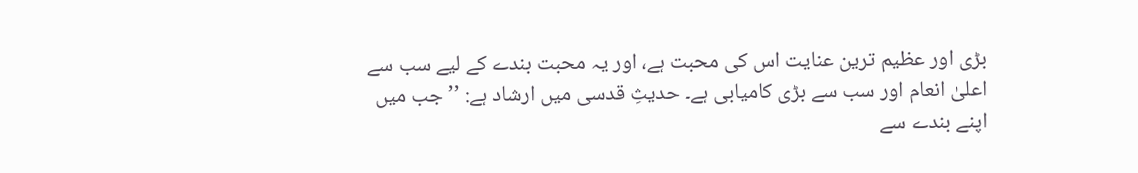بڑی اور عظیم ترین عنایت اس کی محبت ہے، اور یہ محبت بندے کے لیے سب سے اعلیٰ انعام اور سب سے بڑی کامیابی ہے۔ حدیثِ قدسی میں ارشاد ہے: ’’جب میں اپنے بندے سے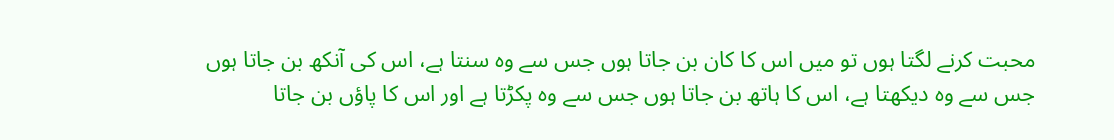محبت کرنے لگتا ہوں تو میں اس کا کان بن جاتا ہوں جس سے وہ سنتا ہے، اس کی آنکھ بن جاتا ہوں جس سے وہ دیکھتا ہے، اس کا ہاتھ بن جاتا ہوں جس سے وہ پکڑتا ہے اور اس کا پاؤں بن جاتا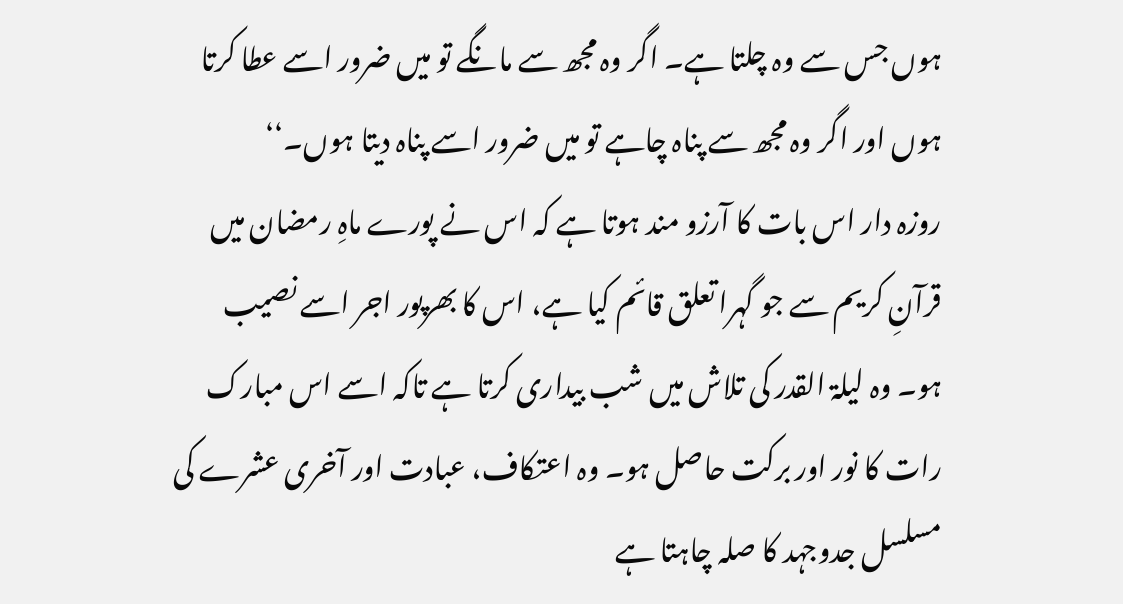ہوں جس سے وہ چلتا ہے۔ اگر وہ مجھ سے مانگے تو میں ضرور اسے عطا کرتا ہوں اور اگر وہ مجھ سے پناہ چاہے تو میں ضرور اسے پناہ دیتا ہوں۔‘‘
روزہ دار اس بات کا آرزو مند ہوتا ہے کہ اس نے پورے ماہِ رمضان میں قرآنِ کریم سے جو گہرا تعلق قائم کیا ہے، اس کا بھرپور اجر اسے نصیب ہو۔ وہ لیلۃ القدر کی تلاش میں شب بیداری کرتا ہے تاکہ اسے اس مبارک رات کا نور اور برکت حاصل ہو۔ وہ اعتکاف، عبادت اور آخری عشرے کی مسلسل جدوجہد کا صلہ چاہتا ہے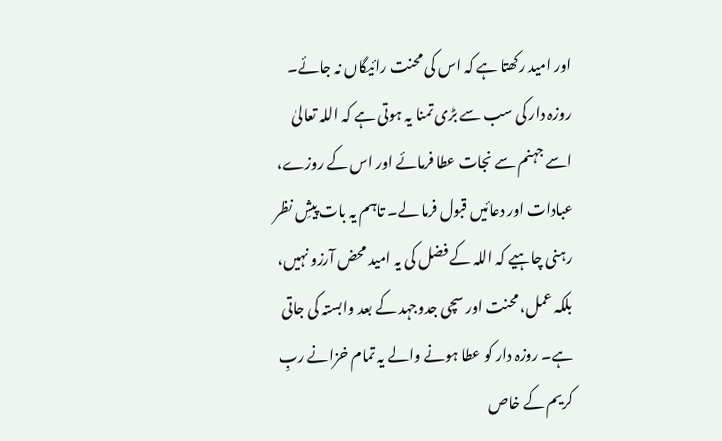اور امید رکھتا ہے کہ اس کی محنت رائیگاں نہ جائے۔
روزہ دار کی سب سے بڑی تمنا یہ ہوتی ہے کہ اللہ تعالیٰ اسے جہنم سے نجات عطا فرمائے اور اس کے روزے، عبادات اور دعائیں قبول فرما لے۔ تاہم یہ بات پیشِ نظر رہنی چاہیے کہ اللہ کے فضل کی یہ امید محض آرزو نہیں، بلکہ عمل، محنت اور سچی جدوجہد کے بعد وابستہ کی جاتی ہے۔ روزہ دار کو عطا ہونے والے یہ تمام خزانے ربِ کریم کے خاص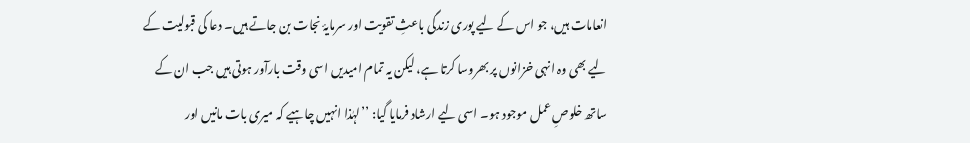انعامات ہیں، جو اس کے لیے پوری زندگی باعثِ تقویت اور سرمایۂ نجات بن جاتے ہیں۔ دعا کی قبولیت کے لیے بھی وہ انہی خزانوں پر بھروسا کرتا ہے، لیکن یہ تمام امیدیں اسی وقت بارآور ہوتی ہیں جب ان کے ساتھ خلوصِ عمل موجود ہو۔ اسی لیے ارشاد فرمایا گیا: ’’لہٰذا انہیں چاہیے کہ میری بات مانیں اور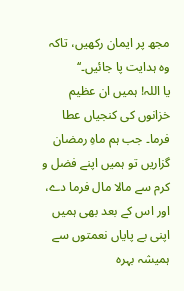مجھ پر ایمان رکھیں، تاکہ وہ ہدایت پا جائیں۔‘‘
یا اللہ! ہمیں ان عظیم خزانوں کی کنجیاں عطا فرما۔ جب ہم ماہِ رمضان گزاریں تو ہمیں اپنے فضل و کرم سے مالا مال فرما دے، اور اس کے بعد بھی ہمیں اپنی بے پایاں نعمتوں سے ہمیشہ بہرہ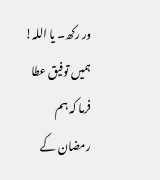ور رکھ۔ یا اللہ! ہمیں توفیق عطا فرما کہ ہم رمضان کے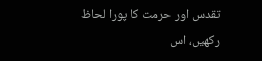تقدس اور حرمت کا پورا لحاظ رکھیں، اس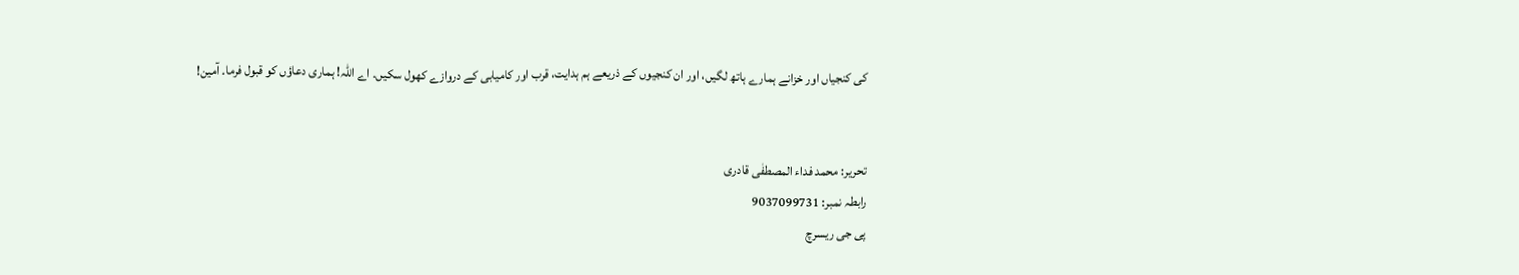کی کنجیاں اور خزانے ہمارے ہاتھ لگیں، اور ان کنجیوں کے ذریعے ہم ہدایت، قرب اور کامیابی کے دروازے کھول سکیں۔ اے اللہ! ہماری دعاؤں کو قبول فرما۔ آمین!


تحریر: محمد فداء المصطفٰی قادری
رابطہ نمبر: 9037099731
پی جی ریسرچ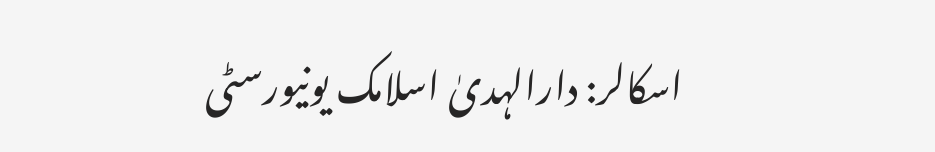اسکالر: دارالہدیٰ اسلامک یونیورسٹی